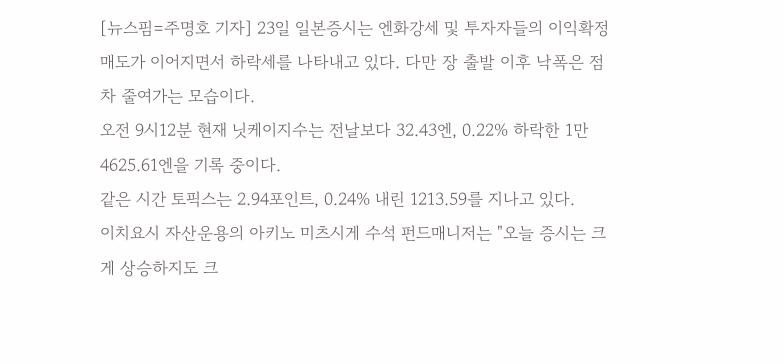[뉴스핌=주명호 기자] 23일 일본증시는 엔화강세 및 투자자들의 이익확정 매도가 이어지면서 하락세를 나타내고 있다. 다만 장 출발 이후 낙폭은 점차 줄여가는 모습이다.
오전 9시12분 현재 닛케이지수는 전날보다 32.43엔, 0.22% 하락한 1만 4625.61엔을 기록 중이다.
같은 시간 토픽스는 2.94포인트, 0.24% 내린 1213.59를 지나고 있다.
이치요시 자산운용의 아키노 미츠시게 수석 펀드매니저는 "오늘 증시는 크게 상승하지도 크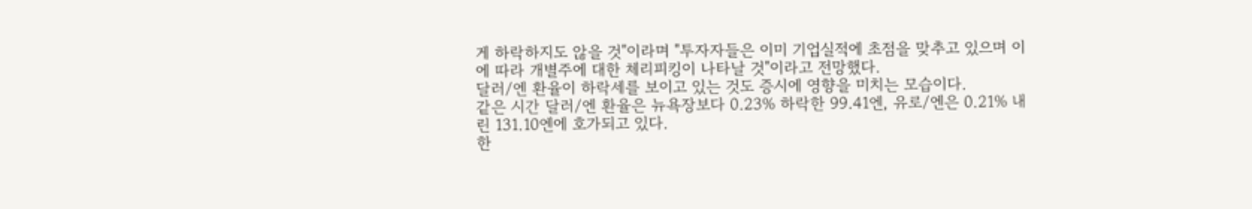게 하락하지도 않을 것"이라며 "투자자들은 이미 기업실적에 초점을 맞추고 있으며 이에 따라 개별주에 대한 체리피킹이 나타날 것"이라고 전망했다.
달러/엔 환율이 하락세를 보이고 있는 것도 증시에 영향을 미치는 모습이다.
같은 시간 달러/엔 환율은 뉴욕장보다 0.23% 하락한 99.41엔, 유로/엔은 0.21% 내린 131.10엔에 호가되고 있다.
한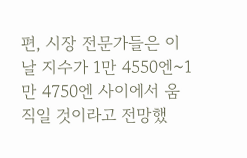편, 시장 전문가들은 이날 지수가 1만 4550엔~1만 4750엔 사이에서 움직일 것이라고 전망했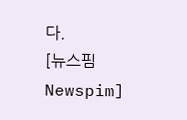다.
[뉴스핌 Newspim]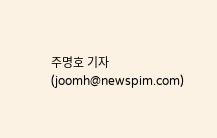주명호 기자 (joomh@newspim.com)